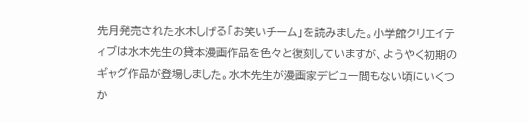先月発売された水木しげる「お笑いチーム」を読みました。小学館クリエイティブは水木先生の貸本漫画作品を色々と復刻していますが、ようやく初期のギャグ作品が登場しました。水木先生が漫画家デビュー間もない頃にいくつか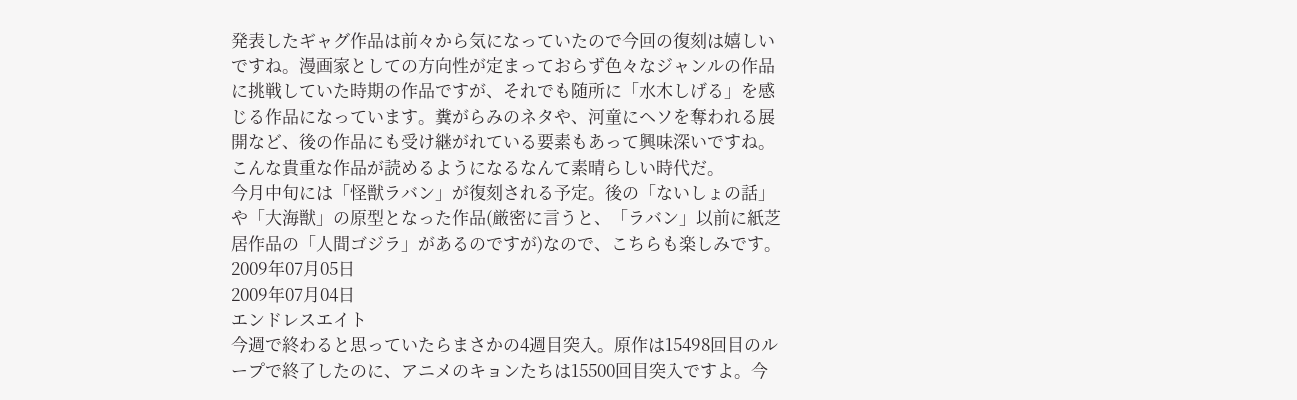発表したギャグ作品は前々から気になっていたので今回の復刻は嬉しいですね。漫画家としての方向性が定まっておらず色々なジャンルの作品に挑戦していた時期の作品ですが、それでも随所に「水木しげる」を感じる作品になっています。糞がらみのネタや、河童にヘソを奪われる展開など、後の作品にも受け継がれている要素もあって興味深いですね。
こんな貴重な作品が読めるようになるなんて素晴らしい時代だ。
今月中旬には「怪獣ラバン」が復刻される予定。後の「ないしょの話」や「大海獣」の原型となった作品(厳密に言うと、「ラバン」以前に紙芝居作品の「人間ゴジラ」があるのですが)なので、こちらも楽しみです。
2009年07月05日
2009年07月04日
エンドレスエイト
今週で終わると思っていたらまさかの4週目突入。原作は15498回目のループで終了したのに、アニメのキョンたちは15500回目突入ですよ。今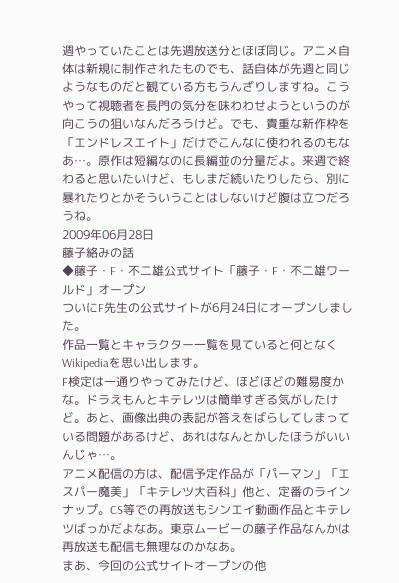週やっていたことは先週放送分とほぼ同じ。アニメ自体は新規に制作されたものでも、話自体が先週と同じようなものだと観ている方もうんざりしますね。こうやって視聴者を長門の気分を味わわせようというのが向こうの狙いなんだろうけど。でも、貴重な新作枠を「エンドレスエイト」だけでこんなに使われるのもなあ…。原作は短編なのに長編並の分量だよ。来週で終わると思いたいけど、もしまだ続いたりしたら、別に暴れたりとかそういうことはしないけど腹は立つだろうね。
2009年06月28日
藤子絡みの話
◆藤子・F・不二雄公式サイト「藤子・F・不二雄ワールド」オープン
ついにF先生の公式サイトが6月24日にオープンしました。
作品一覧とキャラクター一覧を見ていると何となくWikipediaを思い出します。
F検定は一通りやってみたけど、ほどほどの難易度かな。ドラえもんとキテレツは簡単すぎる気がしたけど。あと、画像出典の表記が答えをばらしてしまっている問題があるけど、あれはなんとかしたほうがいいんじゃ…。
アニメ配信の方は、配信予定作品が「パーマン」「エスパー魔美」「キテレツ大百科」他と、定番のラインナップ。CS等での再放送もシンエイ動画作品とキテレツばっかだよなあ。東京ムービーの藤子作品なんかは再放送も配信も無理なのかなあ。
まあ、今回の公式サイトオープンの他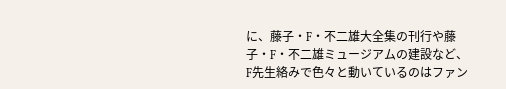に、藤子・F・不二雄大全集の刊行や藤子・F・不二雄ミュージアムの建設など、F先生絡みで色々と動いているのはファン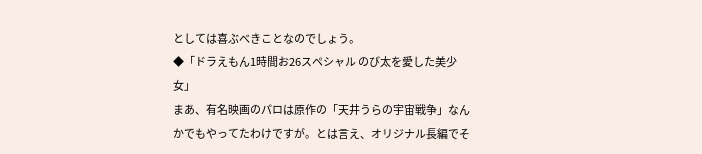としては喜ぶべきことなのでしょう。
◆「ドラえもん1時間お26スペシャル のび太を愛した美少女」
まあ、有名映画のパロは原作の「天井うらの宇宙戦争」なんかでもやってたわけですが。とは言え、オリジナル長編でそ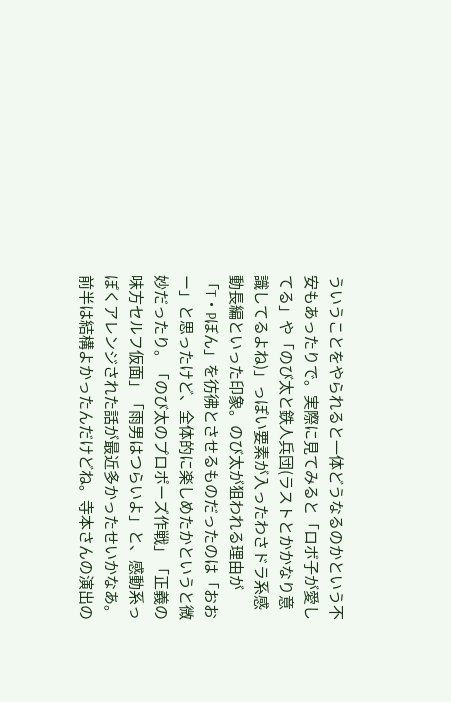ういうことをやられると一体どうなるのかという不安もあったりで。実際に見てみると「ロボ子が愛してる」や「のび太と鉄人兵団(ラストとかかなり意識してるよね)」っぽい要素が入ったわさドラ系感動長編といった印象。のび太が狙われる理由が「T・Pぼん」を彷彿とさせるものだったのは「おおー」と思ったけど、全体的に楽しめたかというと微妙だったり。「のび太のプロポーズ作戦」「正義の味方セルフ仮面」「雨男はつらいよ」と、感動系っぽくアレンジされた話が最近多かったせいかなあ。前半は結構よかったんだけどね。寺本さんの演出の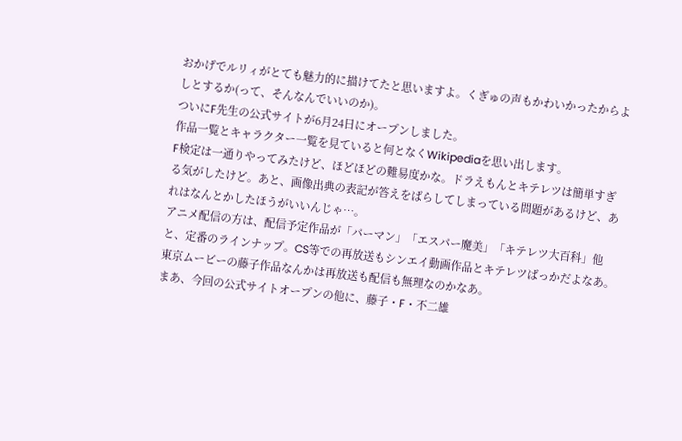おかげでルリィがとても魅力的に描けてたと思いますよ。くぎゅの声もかわいかったからよしとするか(って、そんなんでいいのか)。
ついにF先生の公式サイトが6月24日にオープンしました。
作品一覧とキャラクター一覧を見ていると何となくWikipediaを思い出します。
F検定は一通りやってみたけど、ほどほどの難易度かな。ドラえもんとキテレツは簡単すぎる気がしたけど。あと、画像出典の表記が答えをばらしてしまっている問題があるけど、あれはなんとかしたほうがいいんじゃ…。
アニメ配信の方は、配信予定作品が「パーマン」「エスパー魔美」「キテレツ大百科」他と、定番のラインナップ。CS等での再放送もシンエイ動画作品とキテレツばっかだよなあ。東京ムービーの藤子作品なんかは再放送も配信も無理なのかなあ。
まあ、今回の公式サイトオープンの他に、藤子・F・不二雄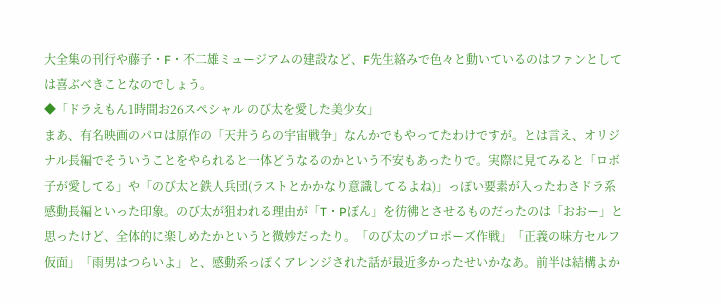大全集の刊行や藤子・F・不二雄ミュージアムの建設など、F先生絡みで色々と動いているのはファンとしては喜ぶべきことなのでしょう。
◆「ドラえもん1時間お26スペシャル のび太を愛した美少女」
まあ、有名映画のパロは原作の「天井うらの宇宙戦争」なんかでもやってたわけですが。とは言え、オリジナル長編でそういうことをやられると一体どうなるのかという不安もあったりで。実際に見てみると「ロボ子が愛してる」や「のび太と鉄人兵団(ラストとかかなり意識してるよね)」っぽい要素が入ったわさドラ系感動長編といった印象。のび太が狙われる理由が「T・Pぼん」を彷彿とさせるものだったのは「おおー」と思ったけど、全体的に楽しめたかというと微妙だったり。「のび太のプロポーズ作戦」「正義の味方セルフ仮面」「雨男はつらいよ」と、感動系っぽくアレンジされた話が最近多かったせいかなあ。前半は結構よか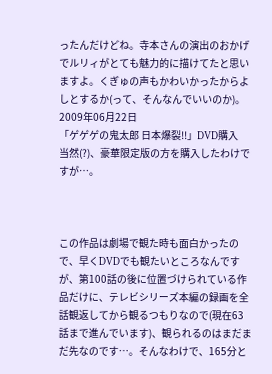ったんだけどね。寺本さんの演出のおかげでルリィがとても魅力的に描けてたと思いますよ。くぎゅの声もかわいかったからよしとするか(って、そんなんでいいのか)。
2009年06月22日
「ゲゲゲの鬼太郎 日本爆裂!!」DVD購入
当然(?)、豪華限定版の方を購入したわけですが…。



この作品は劇場で観た時も面白かったので、早くDVDでも観たいところなんですが、第100話の後に位置づけられている作品だけに、テレビシリーズ本編の録画を全話観返してから観るつもりなので(現在63話まで進んでいます)、観られるのはまだまだ先なのです…。そんなわけで、165分と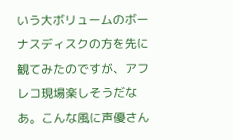いう大ボリュームのボーナスディスクの方を先に観てみたのですが、アフレコ現場楽しそうだなあ。こんな風に声優さん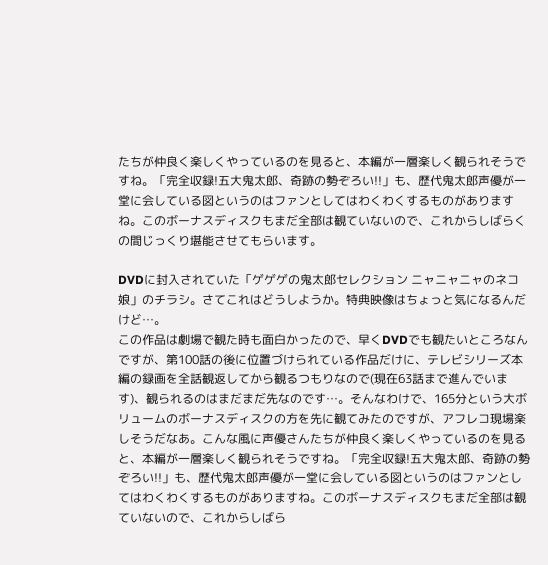たちが仲良く楽しくやっているのを見ると、本編が一層楽しく観られそうですね。「完全収録!五大鬼太郎、奇跡の勢ぞろい!!」も、歴代鬼太郎声優が一堂に会している図というのはファンとしてはわくわくするものがありますね。このボーナスディスクもまだ全部は観ていないので、これからしばらくの間じっくり堪能させてもらいます。

DVDに封入されていた「ゲゲゲの鬼太郎セレクション ニャニャニャのネコ娘」のチラシ。さてこれはどうしようか。特典映像はちょっと気になるんだけど…。
この作品は劇場で観た時も面白かったので、早くDVDでも観たいところなんですが、第100話の後に位置づけられている作品だけに、テレビシリーズ本編の録画を全話観返してから観るつもりなので(現在63話まで進んでいます)、観られるのはまだまだ先なのです…。そんなわけで、165分という大ボリュームのボーナスディスクの方を先に観てみたのですが、アフレコ現場楽しそうだなあ。こんな風に声優さんたちが仲良く楽しくやっているのを見ると、本編が一層楽しく観られそうですね。「完全収録!五大鬼太郎、奇跡の勢ぞろい!!」も、歴代鬼太郎声優が一堂に会している図というのはファンとしてはわくわくするものがありますね。このボーナスディスクもまだ全部は観ていないので、これからしばら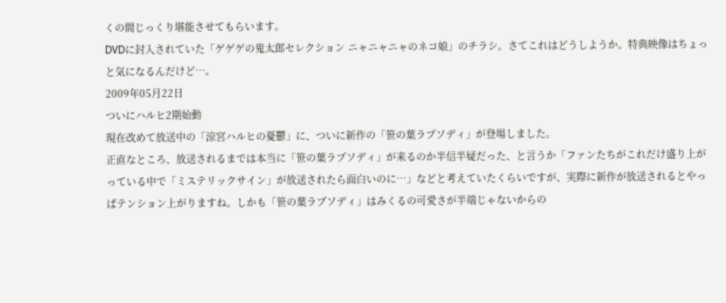くの間じっくり堪能させてもらいます。
DVDに封入されていた「ゲゲゲの鬼太郎セレクション ニャニャニャのネコ娘」のチラシ。さてこれはどうしようか。特典映像はちょっと気になるんだけど…。
2009年05月22日
ついにハルヒ2期始動
現在改めて放送中の「涼宮ハルヒの憂鬱」に、ついに新作の「笹の葉ラプソディ」が登場しました。
正直なところ、放送されるまでは本当に「笹の葉ラプソディ」が来るのか半信半疑だった、と言うか「ファンたちがこれだけ盛り上がっている中で「ミステリックサイン」が放送されたら面白いのに…」などと考えていたくらいですが、実際に新作が放送されるとやっぱテンション上がりますね。しかも「笹の葉ラプソディ」はみくるの可愛さが半端じゃないからの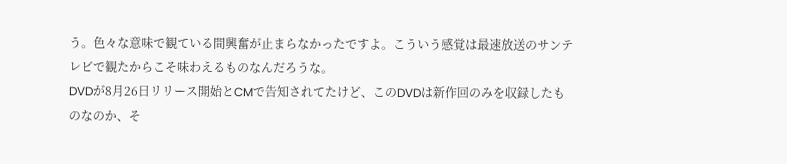う。色々な意味で観ている間興奮が止まらなかったですよ。こういう感覚は最速放送のサンテレビで観たからこそ味わえるものなんだろうな。
DVDが8月26日リリース開始とCMで告知されてたけど、このDVDは新作回のみを収録したものなのか、そ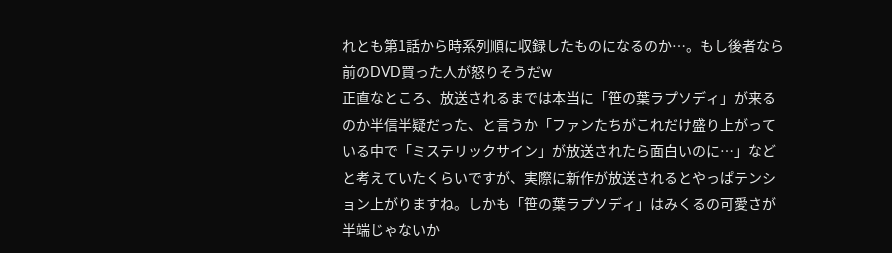れとも第1話から時系列順に収録したものになるのか…。もし後者なら前のDVD買った人が怒りそうだw
正直なところ、放送されるまでは本当に「笹の葉ラプソディ」が来るのか半信半疑だった、と言うか「ファンたちがこれだけ盛り上がっている中で「ミステリックサイン」が放送されたら面白いのに…」などと考えていたくらいですが、実際に新作が放送されるとやっぱテンション上がりますね。しかも「笹の葉ラプソディ」はみくるの可愛さが半端じゃないか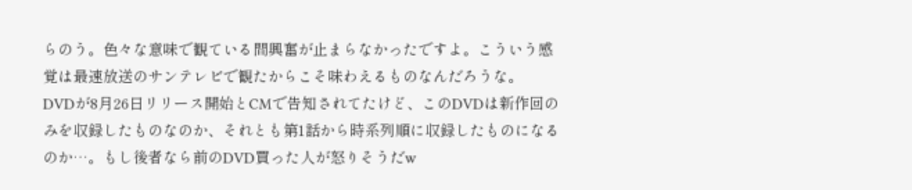らのう。色々な意味で観ている間興奮が止まらなかったですよ。こういう感覚は最速放送のサンテレビで観たからこそ味わえるものなんだろうな。
DVDが8月26日リリース開始とCMで告知されてたけど、このDVDは新作回のみを収録したものなのか、それとも第1話から時系列順に収録したものになるのか…。もし後者なら前のDVD買った人が怒りそうだw